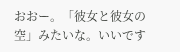おおー。「彼女と彼女の空」みたいな。いいです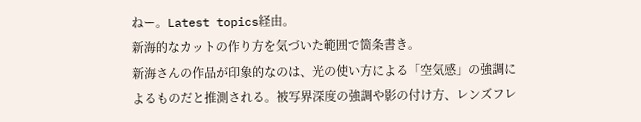ねー。Latest topics経由。
新海的なカットの作り方を気づいた範囲で箇条書き。
新海さんの作品が印象的なのは、光の使い方による「空気感」の強調によるものだと推測される。被写界深度の強調や影の付け方、レンズフレ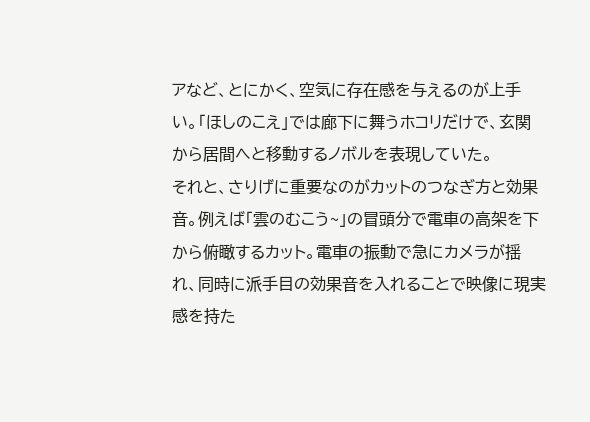アなど、とにかく、空気に存在感を与えるのが上手い。「ほしのこえ」では廊下に舞うホコリだけで、玄関から居間へと移動するノボルを表現していた。
それと、さりげに重要なのがカットのつなぎ方と効果音。例えば「雲のむこう~」の冒頭分で電車の高架を下から俯瞰するカット。電車の振動で急にカメラが揺れ、同時に派手目の効果音を入れることで映像に現実感を持た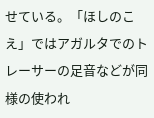せている。「ほしのこえ」ではアガルタでのトレーサーの足音などが同様の使われ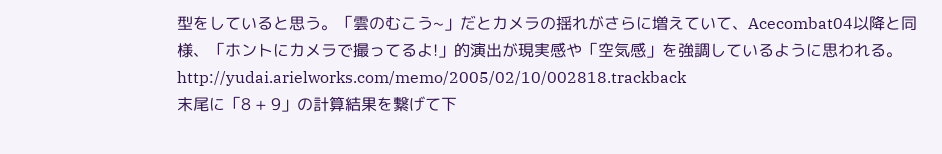型をしていると思う。「雲のむこう~」だとカメラの揺れがさらに増えていて、Acecombat04以降と同様、「ホントにカメラで撮ってるよ!」的演出が現実感や「空気感」を強調しているように思われる。
http://yudai.arielworks.com/memo/2005/02/10/002818.trackback
末尾に「8 + 9」の計算結果を繋げて下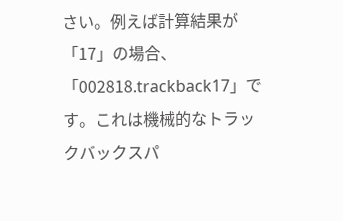さい。例えば計算結果が「17」の場合、「002818.trackback17」です。これは機械的なトラックバックスパ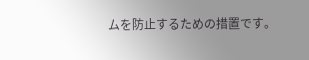ムを防止するための措置です。